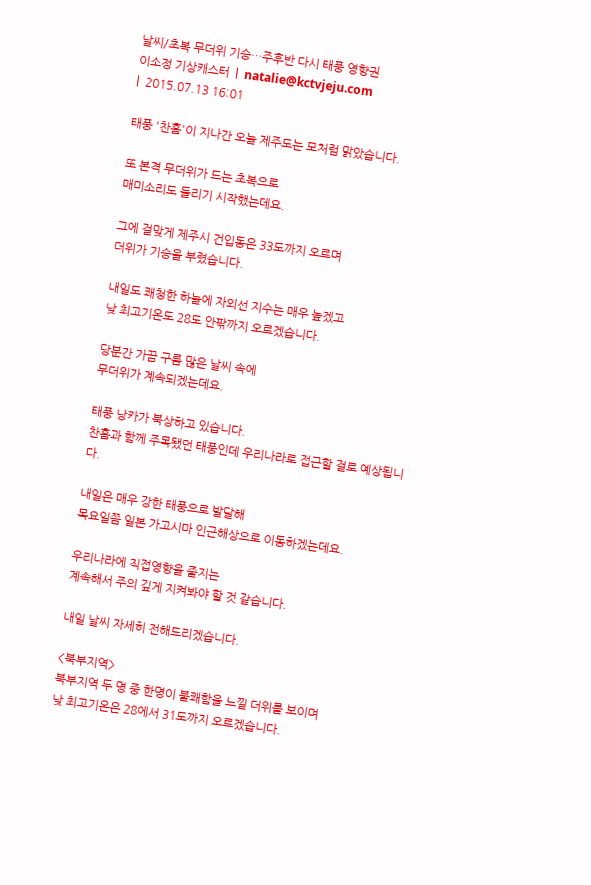날씨/초복 무더위 기승…주후반 다시 태풍 영향권
이소정 기상캐스터  |  natalie@kctvjeju.com
|  2015.07.13 16:01

태풍 '찬홈'이 지나간 오늘 제주도는 모처럼 맑았습니다.

또 본격 무더위가 드는 초복으로
매미소리도 들리기 시작했는데요.

그에 걸맞게 제주시 건입동은 33도까지 오르며
더위가 기승을 부렸습니다.

내일도 쾌청한 하늘에 자외선 지수는 매우 높겠고
낮 최고기온도 28도 안팎까지 오르겠습니다.

당분간 가끔 구름 많은 날씨 속에
무더위가 계속되겠는데요.

태풍 낭카가 북상하고 있습니다.
찬홈과 함께 주목됐던 태풍인데 우리나라로 접근할 걸로 예상됩니다.

내일은 매우 강한 태풍으로 발달해
목요일쯤 일본 가고시마 인근해상으로 이동하겠는데요.

우리나라에 직접영향을 줄지는
계속해서 주의 깊게 지켜봐야 할 것 같습니다.

내일 날씨 자세히 전해드리겠습니다.

<북부지역>
북부지역 두 명 중 한명이 불쾌함을 느낄 더위를 보이며
낮 최고기온은 28에서 31도까지 오르겠습니다.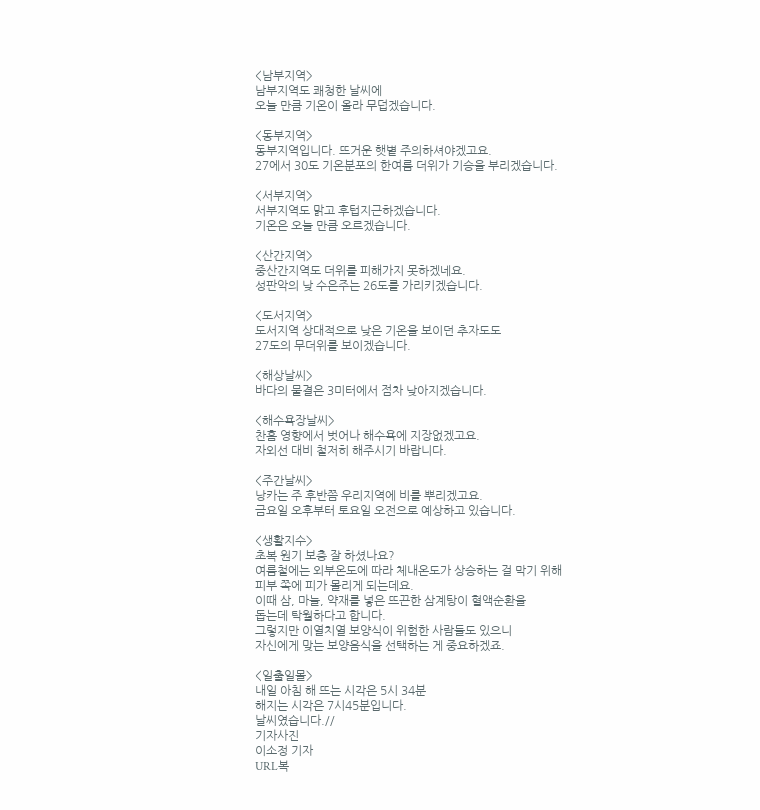<남부지역>
남부지역도 쾌청한 날씨에
오늘 만큼 기온이 올라 무덥겠습니다.

<동부지역>
동부지역입니다. 뜨거운 햇볕 주의하셔야겠고요.
27에서 30도 기온분포의 한여름 더위가 기승을 부리겠습니다.

<서부지역>
서부지역도 맑고 후텁지근하겠습니다.
기온은 오늘 만큼 오르겠습니다.

<산간지역>
중산간지역도 더위를 피해가지 못하겠네요.
성판악의 낮 수은주는 26도를 가리키겠습니다.

<도서지역>
도서지역 상대적으로 낮은 기온을 보이던 추자도도
27도의 무더위를 보이겠습니다.

<해상날씨>
바다의 물결은 3미터에서 점차 낮아지겠습니다.

<해수욕장날씨>
찬홈 영향에서 벗어나 해수욕에 지장없겠고요.
자외선 대비 철저히 해주시기 바랍니다.

<주간날씨>
낭카는 주 후반쯤 우리지역에 비를 뿌리겠고요.
금요일 오후부터 토요일 오전으로 예상하고 있습니다.

<생활지수>
초복 원기 보충 잘 하셨나요?
여름철에는 외부온도에 따라 체내온도가 상승하는 걸 막기 위해
피부 쪽에 피가 몰리게 되는데요.
이때 삼, 마늘, 약재를 넣은 뜨끈한 삼계탕이 혈액순환을
돕는데 탁월하다고 합니다.
그렇지만 이열치열 보양식이 위험한 사람들도 있으니
자신에게 맞는 보양음식을 선택하는 게 중요하겠죠.

<일출일몰>
내일 아침 해 뜨는 시각은 5시 34분
해지는 시각은 7시45분입니다.
날씨였습니다.//
기자사진
이소정 기자
URL복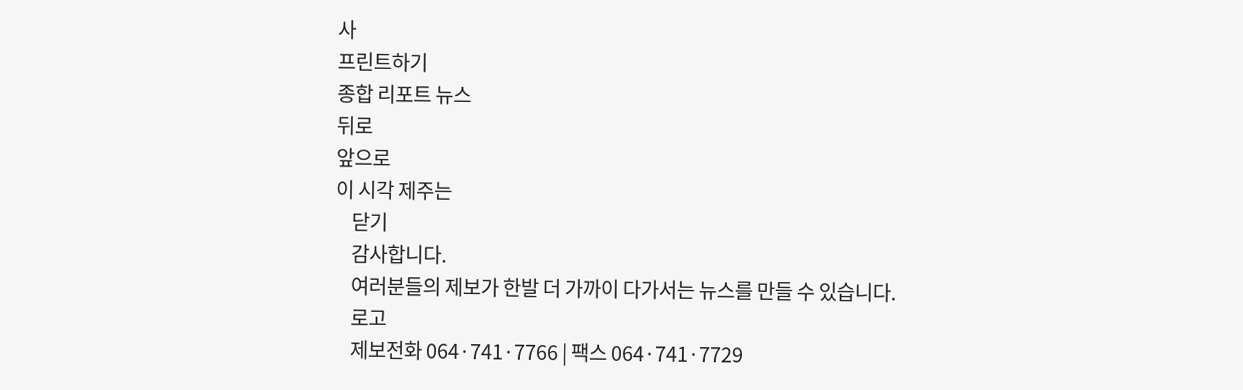사
프린트하기
종합 리포트 뉴스
뒤로
앞으로
이 시각 제주는
    닫기
    감사합니다.
    여러분들의 제보가 한발 더 가까이 다가서는 뉴스를 만들 수 있습니다.
    로고
    제보전화 064·741·7766 | 팩스 064·741·7729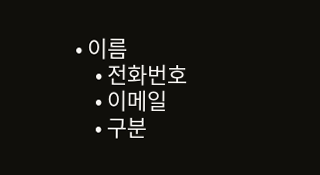• 이름
    • 전화번호
    • 이메일
    • 구분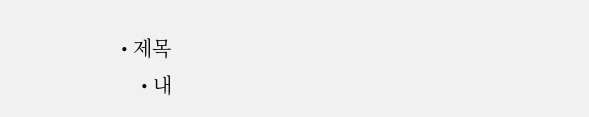• 제목
    • 내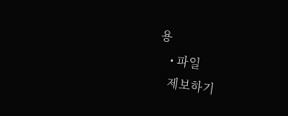용
    • 파일
    제보하기